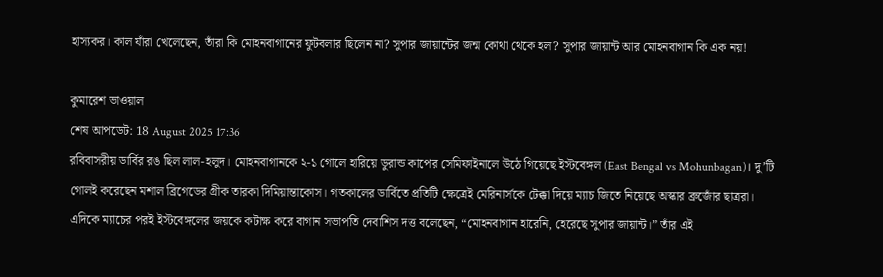হাস্যকর। কাল যাঁরা খেলেছেন, তাঁরা কি মোহনবাগানের ফুটবলার ছিলেন না? সুপার জায়ান্টের জন্ম কোথা থেকে হল? সুপার জায়ান্ট আর মোহনবাগান কি এক নয়!

কুমারেশ ভাওয়াল
শেষ আপডেট: 18 August 2025 17:36
রবিবাসরীয় ডার্বির রঙ ছিল লাল-হলুদ। মোহনবাগানকে ২-১ গোলে হারিয়ে ডুরান্ড কাপের সেমিফাইনালে উঠে গিয়েছে ইস্টবেঙ্গল (East Bengal vs Mohunbagan)। দু’টি গোলই করেছেন মশাল ব্রিগেডের গ্রীক তারকা দিমিয়ান্তাকোস। গতকালের ডার্বিতে প্রতিটি ক্ষেত্রেই মেরিনার্সকে টেক্কা দিয়ে ম্যাচ জিতে নিয়েছে অস্কার ব্রুজোঁর ছাত্ররা।
এদিকে ম্যাচের পরই ইস্টবেঙ্গলের জয়কে কটাক্ষ করে বাগান সভাপতি দেবাশিস দত্ত বলেছেন, “মোহনবাগান হারেনি, হেরেছে সুপার জায়ান্ট।” তাঁর এই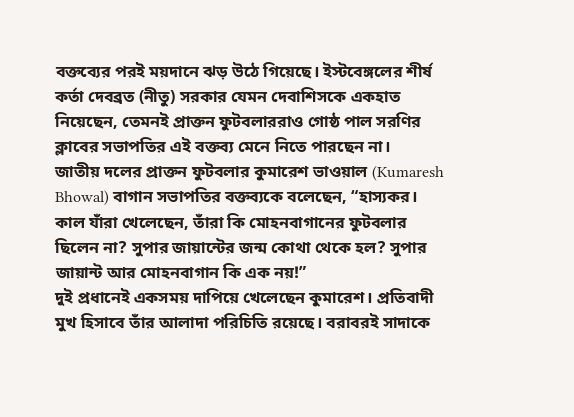বক্তব্যের পরই ময়দানে ঝড় উঠে গিয়েছে। ইস্টবেঙ্গলের শীর্ষ কর্তা দেবব্রত (নীতু) সরকার যেমন দেবাশিসকে একহাত নিয়েছেন, তেমনই প্রাক্তন ফুটবলাররাও গোষ্ঠ পাল সরণির ক্লাবের সভাপতির এই বক্তব্য মেনে নিতে পারছেন না।
জাতীয় দলের প্রাক্তন ফুটবলার কুমারেশ ভাওয়াল (Kumaresh Bhowal) বাগান সভাপতির বক্তব্যকে বলেছেন, “হাস্যকর। কাল যাঁরা খেলেছেন, তাঁরা কি মোহনবাগানের ফুটবলার ছিলেন না? সুপার জায়ান্টের জন্ম কোথা থেকে হল? সুপার জায়ান্ট আর মোহনবাগান কি এক নয়!”
দুই প্রধানেই একসময় দাপিয়ে খেলেছেন কুমারেশ। প্রতিবাদী মুখ হিসাবে তাঁর আলাদা পরিচিতি রয়েছে। বরাবরই সাদাকে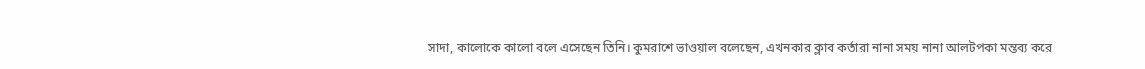সাদা, কালোকে কালো বলে এসেছেন তিনি। কুমরাশে ভাওয়াল বলেছেন, এখনকার ক্লাব কর্তারা নানা সময় নানা আলটপকা মন্তব্য করে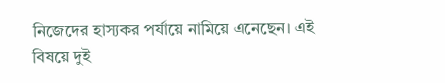নিজেদের হাস্যকর পর্যায়ে নামিয়ে এনেছেন। এই বিষয়ে দুই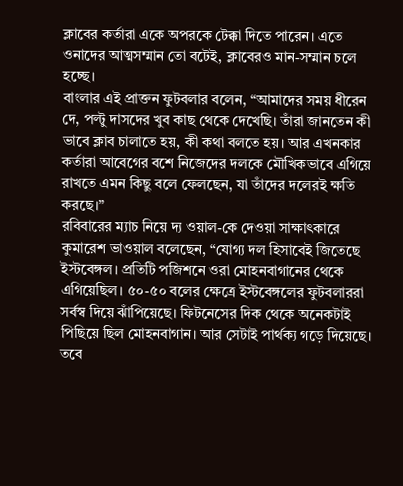ক্লাবের কর্তারা একে অপরকে টেক্কা দিতে পারেন। এতে ওনাদের আত্মসম্মান তো বটেই, ক্লাবেরও মান-সম্মান চলে হচ্ছে।
বাংলার এই প্রাক্তন ফুটবলার বলেন, “আমাদের সময় ধীরেন দে, পল্টু দাসদের খুব কাছ থেকে দেখেছি। তাঁরা জানতেন কী ভাবে ক্লাব চালাতে হয়, কী কথা বলতে হয়। আর এখনকার কর্তারা আবেগের বশে নিজেদের দলকে মৌখিকভাবে এগিয়ে রাখতে এমন কিছু বলে ফেলছেন, যা তাঁদের দলেরই ক্ষতি করছে।”
রবিবারের ম্যাচ নিয়ে দ্য ওয়াল-কে দেওয়া সাক্ষাৎকারে কুমারেশ ভাওয়াল বলেছেন, “যোগ্য দল হিসাবেই জিতেছে ইস্টবেঙ্গল। প্রতিটি পজিশনে ওরা মোহনবাগানের থেকে এগিয়েছিল। ৫০-৫০ বলের ক্ষেত্রে ইস্টবেঙ্গলের ফুটবলাররা সর্বস্ব দিয়ে ঝাঁপিয়েছে। ফিটনেসের দিক থেকে অনেকটাই পিছিয়ে ছিল মোহনবাগান। আর সেটাই পার্থক্য গড়ে দিয়েছে। তবে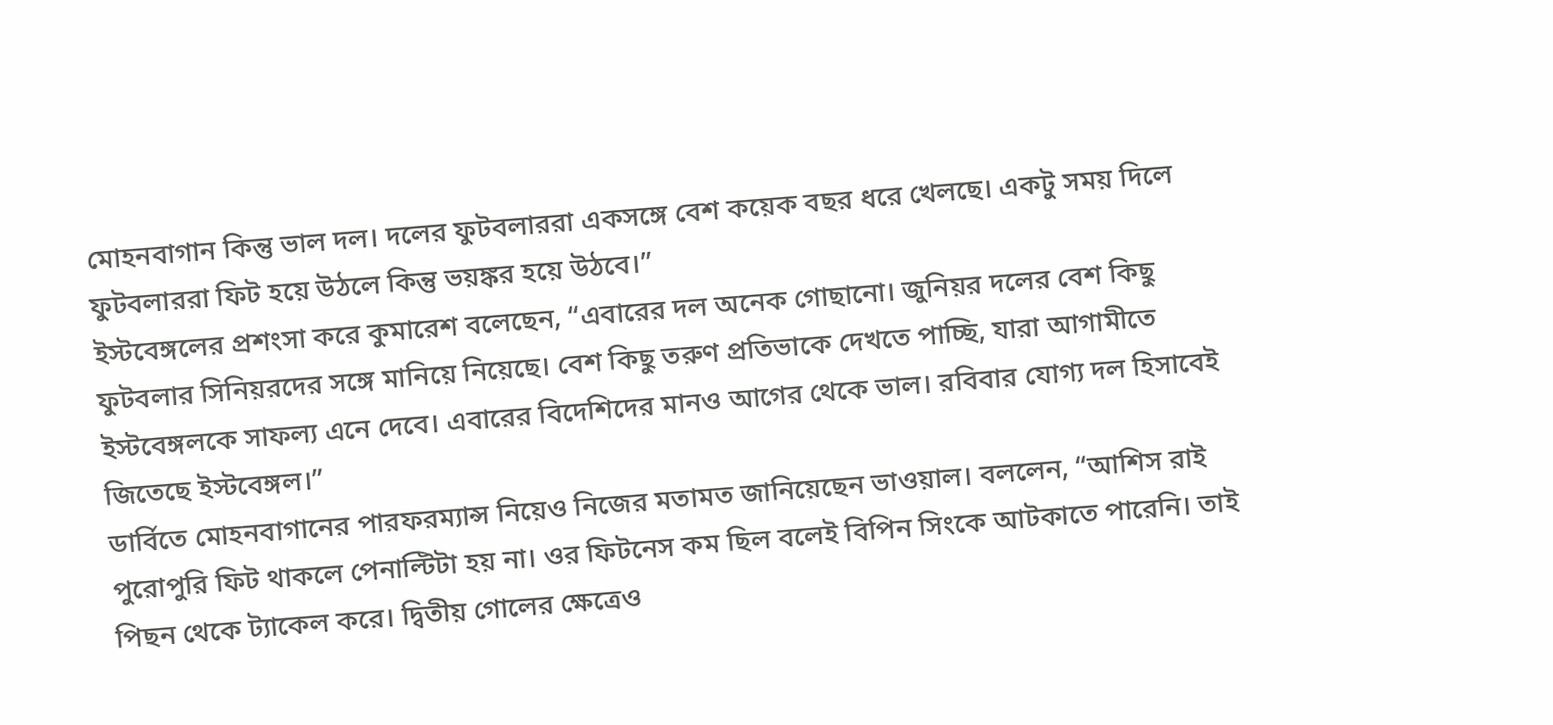মোহনবাগান কিন্তু ভাল দল। দলের ফুটবলাররা একসঙ্গে বেশ কয়েক বছর ধরে খেলছে। একটু সময় দিলে ফুটবলাররা ফিট হয়ে উঠলে কিন্তু ভয়ঙ্কর হয়ে উঠবে।”
ইস্টবেঙ্গলের প্রশংসা করে কুমারেশ বলেছেন, “এবারের দল অনেক গোছানো। জুনিয়র দলের বেশ কিছু ফুটবলার সিনিয়রদের সঙ্গে মানিয়ে নিয়েছে। বেশ কিছু তরুণ প্রতিভাকে দেখতে পাচ্ছি, যারা আগামীতে ইস্টবেঙ্গলকে সাফল্য এনে দেবে। এবারের বিদেশিদের মানও আগের থেকে ভাল। রবিবার যোগ্য দল হিসাবেই জিতেছে ইস্টবেঙ্গল।”
ডার্বিতে মোহনবাগানের পারফরম্যান্স নিয়েও নিজের মতামত জানিয়েছেন ভাওয়াল। বললেন, “আশিস রাই পুরোপুরি ফিট থাকলে পেনাল্টিটা হয় না। ওর ফিটনেস কম ছিল বলেই বিপিন সিংকে আটকাতে পারেনি। তাই পিছন থেকে ট্যাকেল করে। দ্বিতীয় গোলের ক্ষেত্রেও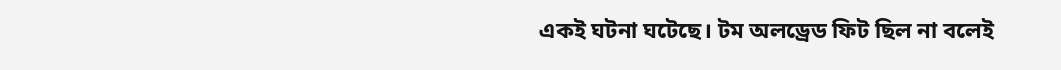একই ঘটনা ঘটেছে। টম অলড্রেড ফিট ছিল না বলেই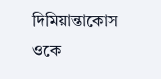দিমিয়ান্তাকোস ওকে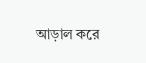আড়াল করে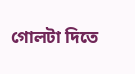গোলটা দিতে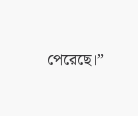পেরেছে।”